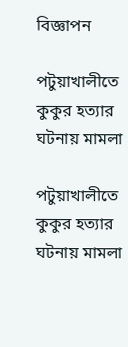বিজ্ঞাপন

পটুয়াখালীতে কুকুর হত্যার ঘটনায় মামলা

পটুয়াখালীতে কুকুর হত্যার ঘটনায় মামলা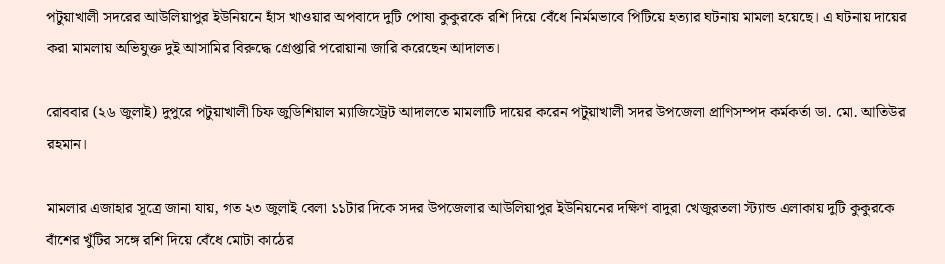পটুয়াখালী সদরের আউলিয়াপুর ইউনিয়নে হাঁস খাওয়ার অপবাদে দুটি পোষা কুকুরকে রশি দিয়ে বেঁধে নির্মমভাবে পিটিয়ে হত্যার ঘটনায় মামলা হয়েছে। এ ঘটনায় দায়ের করা মামলায় অভিযুক্ত দুই আসামির বিরুদ্ধে গ্রেপ্তারি পরোয়ানা জারি করেছেন আদালত।

রোববার (২৬ জুলাই) দুপুরে পটুয়াখালী চিফ জুডিশিয়াল ম্যাজিস্ট্রেট আদালতে মামলাটি দায়ের করেন পটুয়াখালী সদর উপজেলা প্রাণিসম্পদ কর্মকর্তা ডা. মো. আতিউর রহমান।

মামলার এজাহার সূত্রে জানা যায়, গত ২৩ জুলাই বেলা ১১টার দিকে সদর উপজেলার আউলিয়াপুর ইউনিয়নের দক্ষিণ বাদুরা খেজুরতলা স্ট্যান্ড এলাকায় দুটি কুকুরকে বাঁশের খুঁটির সঙ্গে রশি দিয়ে বেঁধে মোটা কাঠের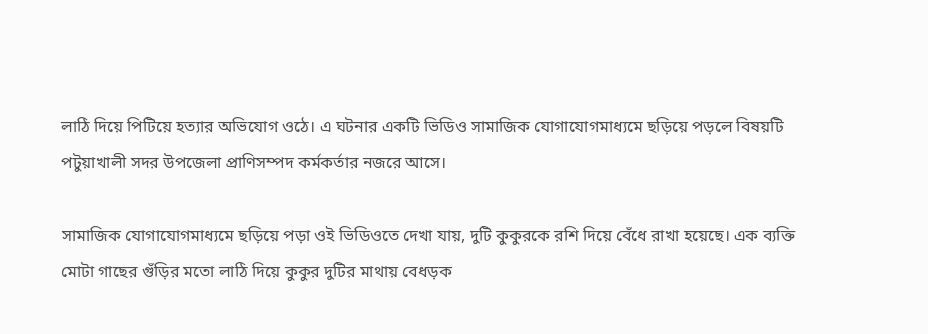লাঠি দিয়ে পিটিয়ে হত্যার অভিযোগ ওঠে। এ ঘটনার একটি ভিডিও সামাজিক যোগাযোগমাধ্যমে ছড়িয়ে পড়লে বিষয়টি পটুয়াখালী সদর উপজেলা প্রাণিসম্পদ কর্মকর্তার নজরে আসে।

সামাজিক যোগাযোগমাধ্যমে ছড়িয়ে পড়া ওই ভিডিওতে দেখা যায়, দুটি কুকুরকে রশি দিয়ে বেঁধে রাখা হয়েছে। এক ব্যক্তি মোটা গাছের গুঁড়ির মতো লাঠি দিয়ে কুকুর দুটির মাথায় বেধড়ক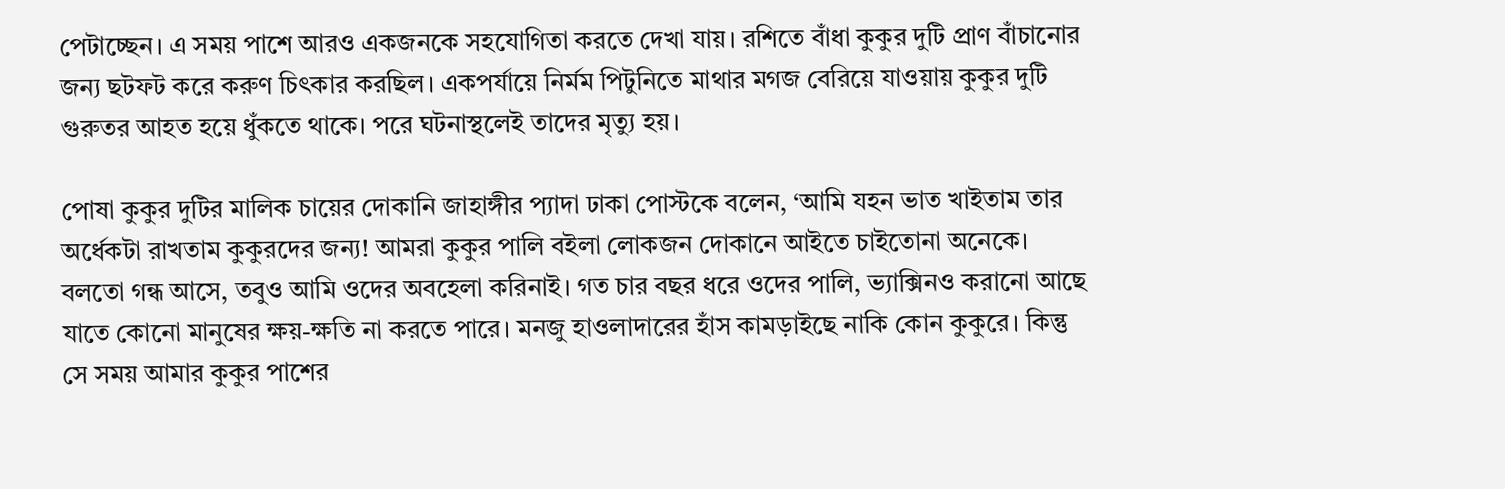পেটাচ্ছেন। এ সময় পাশে আরও একজনকে সহযোগিতা করতে দেখা যায়। রশিতে বাঁধা কুকুর দুটি প্রাণ বাঁচানোর জন্য ছটফট করে করুণ চিৎকার করছিল। একপর্যায়ে নির্মম পিটুনিতে মাথার মগজ বেরিয়ে যাওয়ায় কুকুর দুটি গুরুতর আহত হয়ে ধুঁকতে থাকে। পরে ঘটনাস্থলেই তাদের মৃত্যু হয়।

পোষা কুকুর দুটির মালিক চায়ের দোকানি জাহাঙ্গীর প্যাদা ঢাকা পোস্টকে বলেন, ‘আমি যহন ভাত খাইতাম তার অর্ধেকটা রাখতাম কুকুরদের জন্য! আমরা কুকুর পালি বইলা লোকজন দোকানে আইতে চাইতোনা অনেকে। বলতো গন্ধ আসে, তবুও আমি ওদের অবহেলা করিনাই। গত চার বছর ধরে ওদের পালি, ভ্যাক্সিনও করানো আছে যাতে কোনো মানুষের ক্ষয়-ক্ষতি না করতে পারে। মনজু হাওলাদারের হাঁস কামড়াইছে নাকি কোন কুকুরে। কিন্তু সে সময় আমার কুকুর পাশের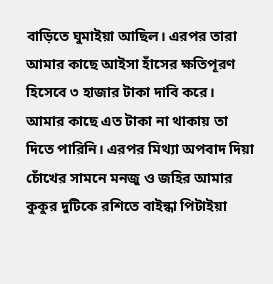বাড়িতে ঘুমাইয়া আছিল। এরপর তারা আমার কাছে আইসা হাঁসের ক্ষতিপূরণ হিসেবে ৩ হাজার টাকা দাবি করে। আমার কাছে এত টাকা না থাকায় তা দিতে পারিনি। এরপর মিথ্যা অপবাদ দিয়া চোঁখের সামনে মনজু ও জহির আমার কুকুর দুটিকে রশিতে বাইন্ধা পিটাইয়া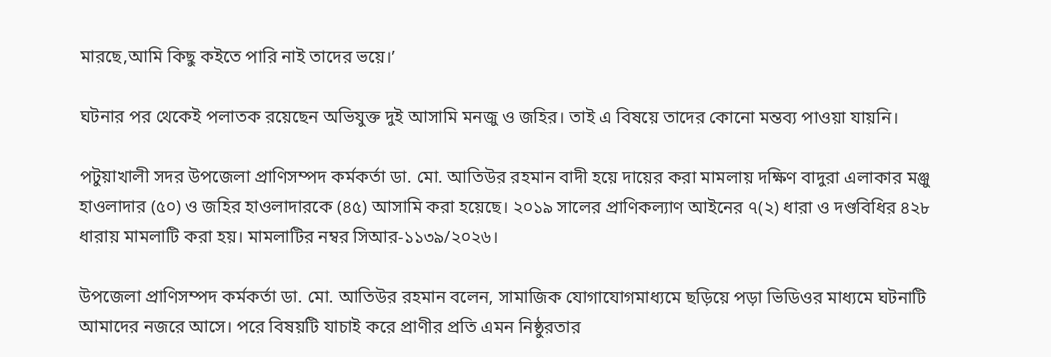মারছে,আমি কিছু কইতে পারি নাই তাদের ভয়ে।’

ঘটনার পর থেকেই পলাতক রয়েছেন অভিযুক্ত দুই আসামি মনজু ও জহির। তাই এ বিষয়ে তাদের কোনো মন্তব্য পাওয়া যায়নি।

পটুয়াখালী সদর উপজেলা প্রাণিসম্পদ কর্মকর্তা ডা. মো. আতিউর রহমান বাদী হয়ে দায়ের করা মামলায় দক্ষিণ বাদুরা এলাকার মঞ্জু হাওলাদার (৫০) ও জহির হাওলাদারকে (৪৫) আসামি করা হয়েছে। ২০১৯ সালের প্রাণিকল্যাণ আইনের ৭(২) ধারা ও দণ্ডবিধির ৪২৮ ধারায় মামলাটি করা হয়। মামলাটির নম্বর সিআর-১১৩৯/২০২৬।

উপজেলা প্রাণিসম্পদ কর্মকর্তা ডা. মো. আতিউর রহমান বলেন, সামাজিক যোগাযোগমাধ্যমে ছড়িয়ে পড়া ভিডিওর মাধ্যমে ঘটনাটি আমাদের নজরে আসে। পরে বিষয়টি যাচাই করে প্রাণীর প্রতি এমন নিষ্ঠুরতার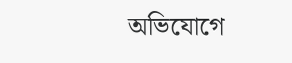অভিযোগে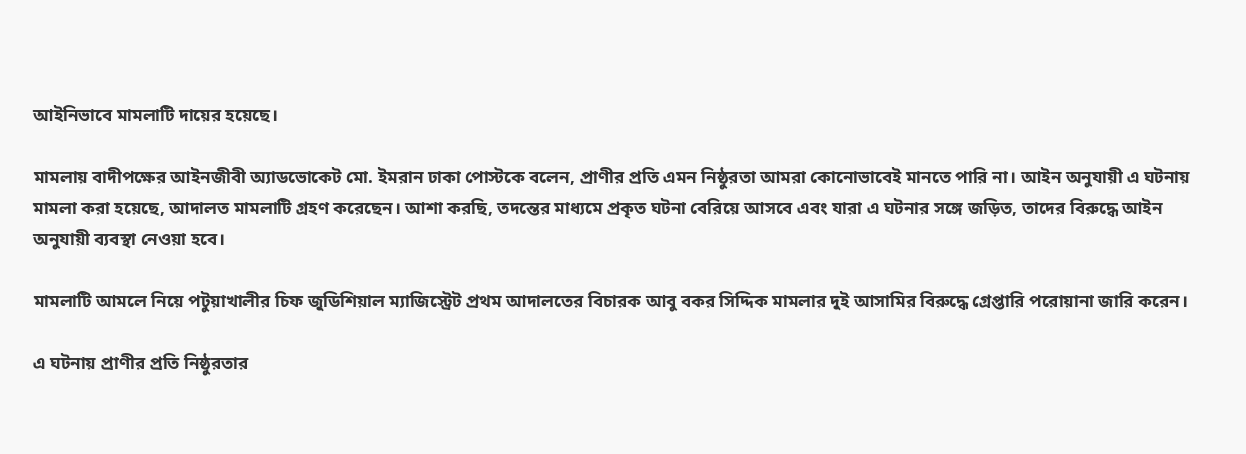আইনিভাবে মামলাটি দায়ের হয়েছে।

মামলায় বাদীপক্ষের আইনজীবী অ্যাডভোকেট মো. ইমরান ঢাকা পোস্টকে বলেন, প্রাণীর প্রতি এমন নিষ্ঠুরতা আমরা কোনোভাবেই মানতে পারি না। আইন অনুযায়ী এ ঘটনায় মামলা করা হয়েছে, আদালত মামলাটি গ্রহণ করেছেন। আশা করছি, তদন্তের মাধ্যমে প্রকৃত ঘটনা বেরিয়ে আসবে এবং যারা এ ঘটনার সঙ্গে জড়িত, তাদের বিরুদ্ধে আইন অনুযায়ী ব্যবস্থা নেওয়া হবে।

মামলাটি আমলে নিয়ে পটুয়াখালীর চিফ জুডিশিয়াল ম্যাজিস্ট্রেট প্রথম আদালতের বিচারক আবু বকর সিদ্দিক মামলার দুই আসামির বিরুদ্ধে গ্রেপ্তারি পরোয়ানা জারি করেন।

এ ঘটনায় প্রাণীর প্রতি নিষ্ঠুরতার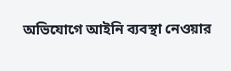অভিযোগে আইনি ব্যবস্থা নেওয়ার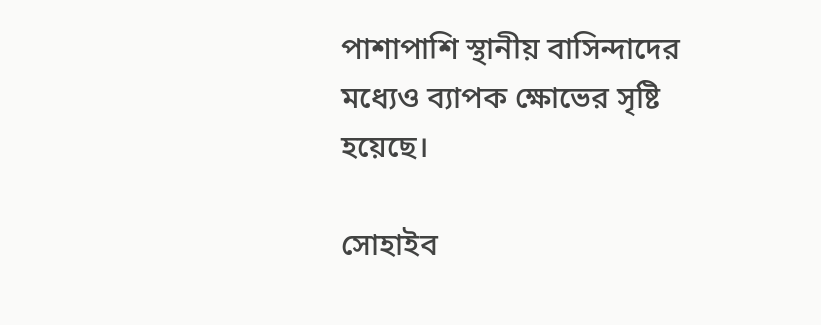পাশাপাশি স্থানীয় বাসিন্দাদের মধ্যেও ব্যাপক ক্ষোভের সৃষ্টি হয়েছে।

সোহাইব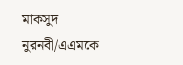মাকসুদ নুরনবী/এএমকে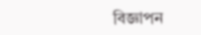বিজ্ঞাপন